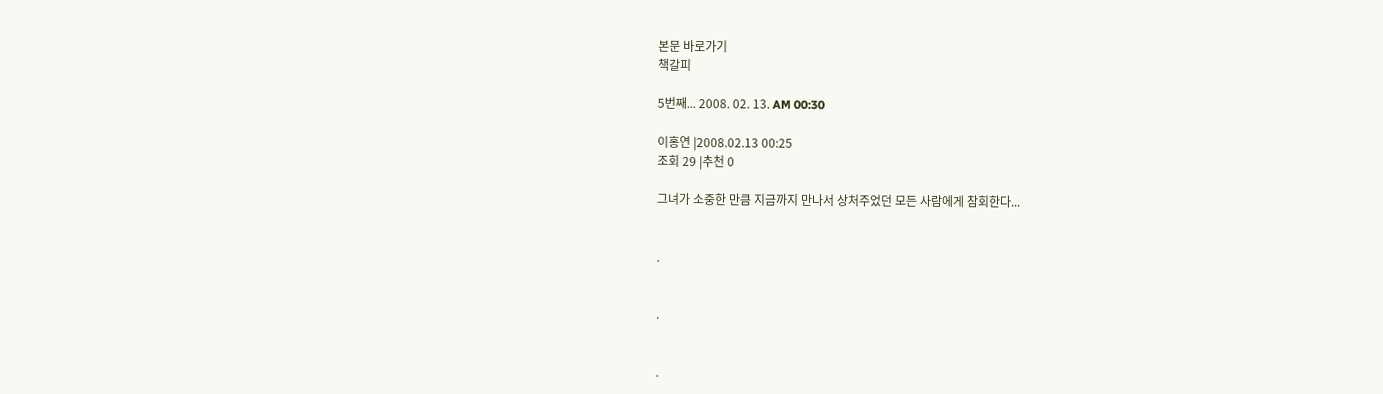본문 바로가기
책갈피

5번째... 2008. 02. 13. AM 00:30

이홍연 |2008.02.13 00:25
조회 29 |추천 0

그녀가 소중한 만큼 지금까지 만나서 상처주었던 모든 사람에게 참회한다...


.


.


.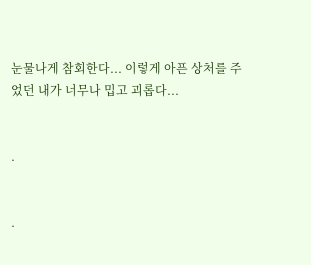눈물나게 참회한다... 이렇게 아픈 상처를 주었던 내가 너무나 밉고 괴롭다...


.


.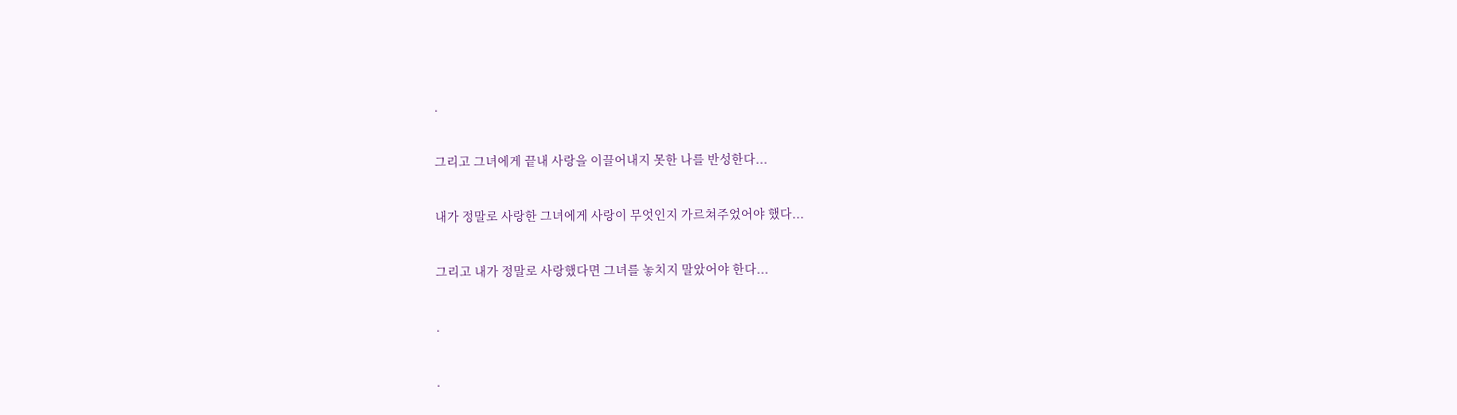.


그리고 그녀에게 끝내 사랑을 이끌어내지 못한 나를 반성한다...


내가 정말로 사랑한 그녀에게 사랑이 무엇인지 가르쳐주었어야 했다...


그리고 내가 정말로 사랑했다면 그녀를 놓치지 말았어야 한다...


.


.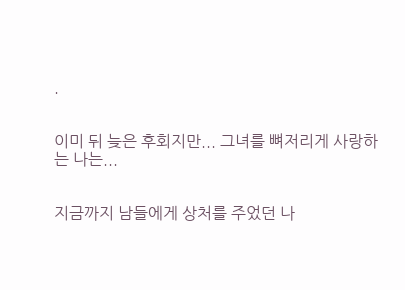.


이미 뒤 늦은 후회지만... 그녀를 뼈저리게 사랑하는 나는...


지금까지 남들에게 상처를 주었던 나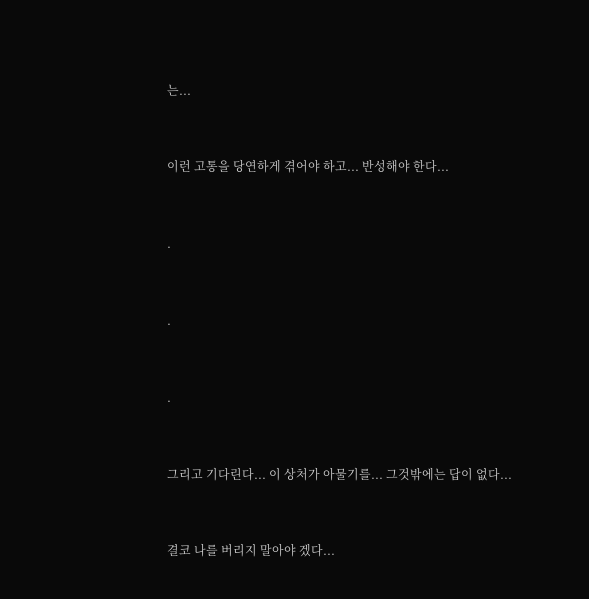는...


이런 고통을 당연하게 겪어야 하고... 반성해야 한다...


.


.


.


그리고 기다린다... 이 상처가 아물기를... 그것밖에는 답이 없다...


결코 나를 버리지 말아야 겠다...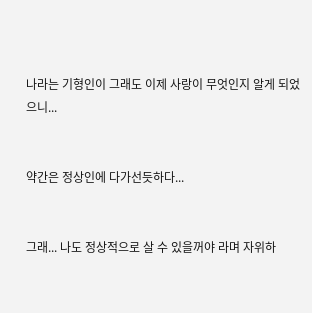나라는 기형인이 그래도 이제 사랑이 무엇인지 알게 되었으니...


약간은 정상인에 다가선듯하다...


그래... 나도 정상적으로 살 수 있을꺼야 라며 자위하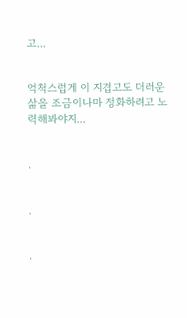고...


억척스럽게 이 지겹고도 더러운 삶을 조금이나마 정화하려고 노력해봐야지...


.


.


.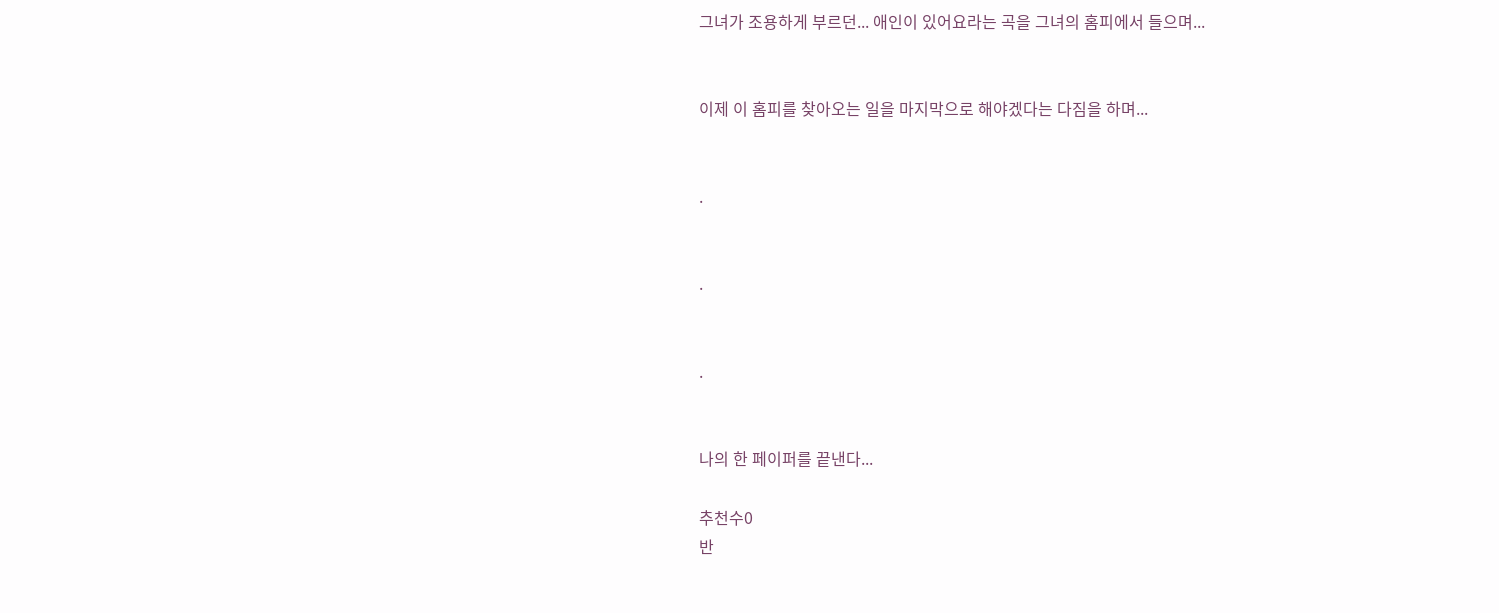그녀가 조용하게 부르던... 애인이 있어요라는 곡을 그녀의 홈피에서 들으며...


이제 이 홈피를 찾아오는 일을 마지막으로 해야겠다는 다짐을 하며...


.


.


.


나의 한 페이퍼를 끝낸다...

추천수0
반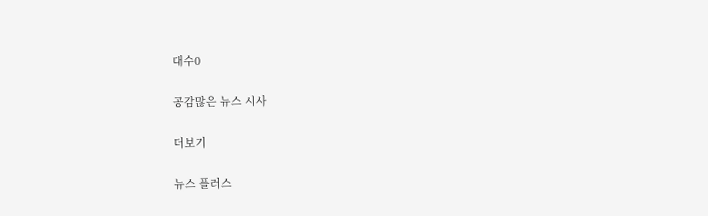대수0

공감많은 뉴스 시사

더보기

뉴스 플러스